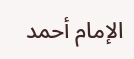الإمام أحمد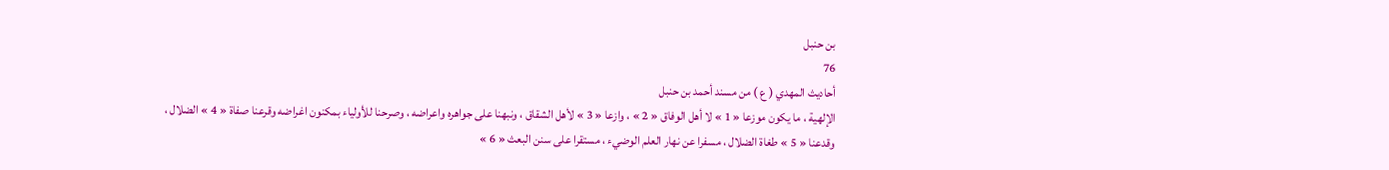بن حنبل
76
أحاديث المهدي ( ع ) من مسند أحمد بن حنبل
الإلهية ، ما يكون موزعا « 1 » لا أهل الوفاق « 2 » ، وازعا « 3 » لأهل الشقاق ، ونبهنا على جواهره واعراضه ، وصرحنا للأولياء بمكنون اغراضه وقرعنا صفاة « 4 » الضلال ، وقدعنا « 5 » طغاة الضلال ، مسفرا عن نهار العلم الوضيء ، مستقرا على سنن البعث « 6 »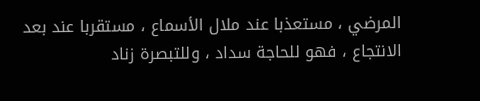المرضي ، مستعذبا عند ملال الأسماع ، مستقربا عند بعد الانتجاع ، فهو للحاجة سداد ، وللتبصرة زناد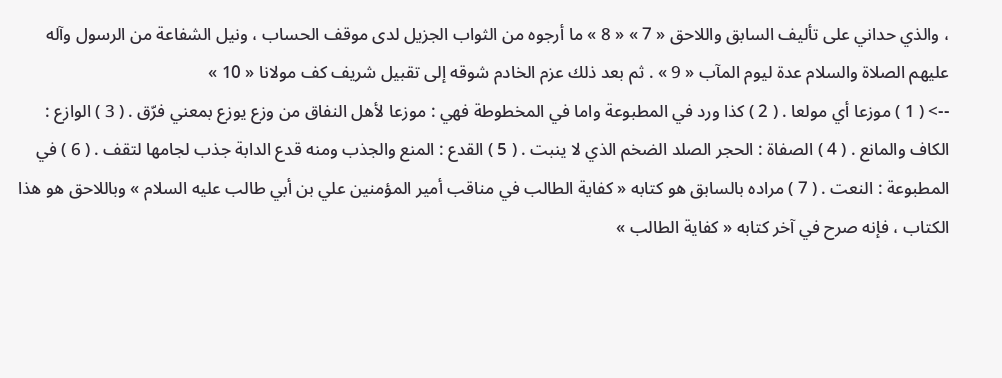، والذي حداني على تأليف السابق واللاحق « 7 » « 8 » ما أرجوه من الثواب الجزيل لدى موقف الحساب ، ونيل الشفاعة من الرسول وآله عليهم الصلاة والسلام عدة ليوم المآب « 9 » . ثم بعد ذلك عزم الخادم شوقه إلى تقبيل شريف كف مولانا « 10 »
--> ( 1 ) موزعا أي مولعا . ( 2 ) كذا ورد في المطبوعة واما في المخطوطة فهي : موزعا لأهل النفاق من وزع يوزع بمعني فرّق . ( 3 ) الوازع : الكاف والمانع . ( 4 ) الصفاة : الحجر الصلد الضخم الذي لا ينبت . ( 5 ) القدع : المنع والجذب ومنه قدع الدابة جذب لجامها لتقف . ( 6 ) في المطبوعة : النعت . ( 7 ) مراده بالسابق هو كتابه « كفاية الطالب في مناقب أمير المؤمنين علي بن أبي طالب عليه السلام » وباللاحق هو هذا الكتاب ، فإنه صرح في آخر كتابه « كفاية الطالب »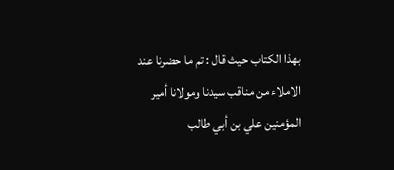بهذا الكتاب حيث قال : تم ما حضرنا عند الاملاء من مناقب سيدنا ومولانا أمير المؤمنين علي بن أبي طالب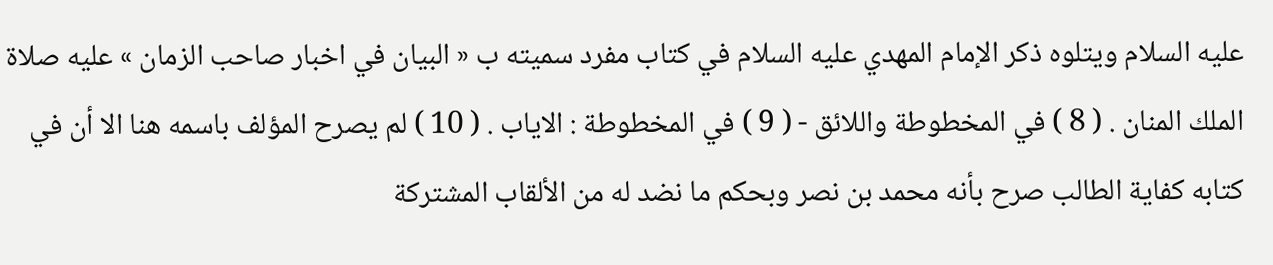عليه السلام ويتلوه ذكر الإمام المهدي عليه السلام في كتاب مفرد سميته ب « البيان في اخبار صاحب الزمان » عليه صلاة الملك المنان . ( 8 ) في المخطوطة واللائق - ( 9 ) في المخطوطة : الاياب . ( 10 ) لم يصرح المؤلف باسمه هنا الا أن في كتابه كفاية الطالب صرح بأنه محمد بن نصر وبحكم ما نضد له من الألقاب المشتركة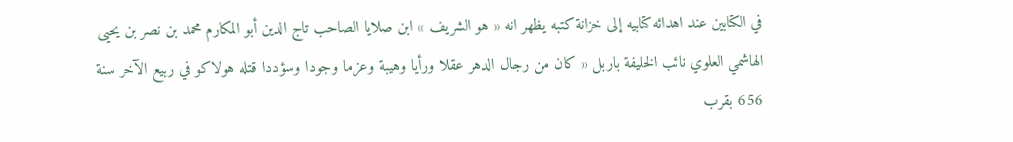في الكتابين عند اهدائه كتابيه إلى خزانة كتبه يظهر انه « هو الشريف » ابن صلايا الصاحب تاج الدين أبو المكارم محمد بن نصر بن يحيى الهاشمي العلوي نائب الخليفة باربل « كان من رجال الدهر عقلا ورأيا وهيبة وعزما وجودا وسؤددا قتله هولاكو في ربيع الآخر سنة 656 بقرب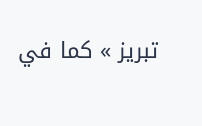تبريز » كما في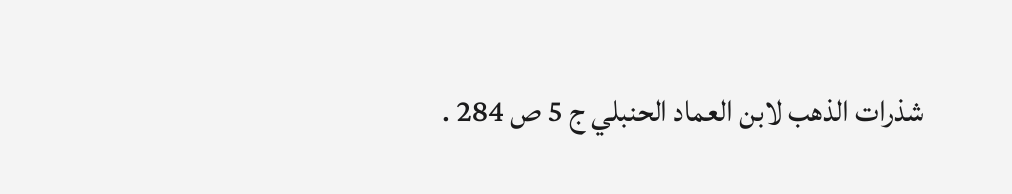شذرات الذهب لابن العماد الحنبلي ج 5 ص 284 .